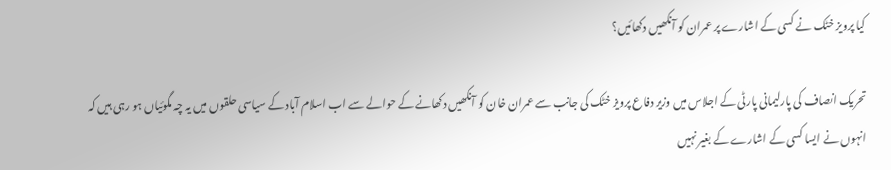کیا پرویز خٹک نے کسی کے اشارے پر عمران کو آنکھیں دکھائیں؟

تحریک انصاف کی پارلیمانی پارٹی کے اجلاس میں وزیر دفاع پرویز خٹک کی جانب سے عمران خان کو آنکھیں دکھانے کے حوالے سے اب اسلام آباد کے سیاسی حلقوں میں یہ چہ مگوئیاں ہو رہی ہیں کہ انہوں نے ایسا کسی کے اشارے کے بغیر نہیں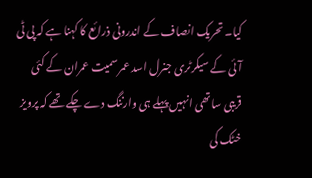کیا۔ تحریک انصاف کے اندرونی ذرائع کا کہنا ہے کہ پی ٹی آئی کے سیکرٹری جنرل اسد عمر سمیت عمران کے کئی قریبی ساتھی انہیں پہلے ہی وارننگ دے چکے تھے کہ پرویز خٹک کی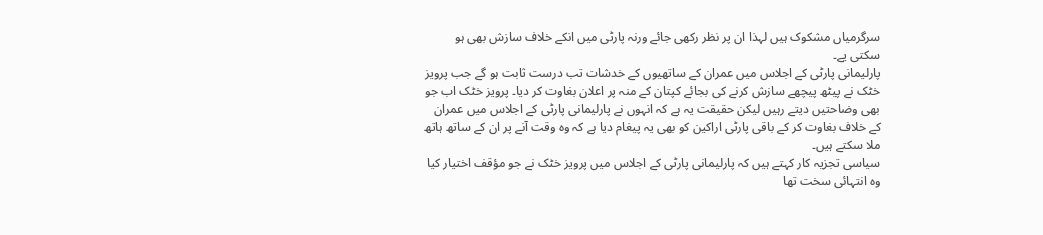سرگرمیاں مشکوک ہیں لہذا ان پر نظر رکھی جائے ورنہ پارٹی میں انکے خلاف سازش بھی ہو سکتی یے۔
پارلیمانی پارٹی کے اجلاس میں عمران کے ساتھیوں کے خدشات تب درست ثابت ہو گے جب پرویز خٹک نے پیٹھ پیچھے سازش کرنے کی بجائے کپتان کے منہ پر اعلان بغاوت کر دیا۔ پرویز خٹک اب جو بھی وضاحتیں دیتے رہیں لیکن حقیقت یہ ہے کہ انہوں نے پارلیمانی پارٹی کے اجلاس میں عمران کے خلاف بغاوت کر کے باقی پارٹی اراکین کو بھی یہ پیغام دیا ہے کہ وہ وقت آنے پر ان کے ساتھ ہاتھ ملا سکتے ہیں۔
سیاسی تجزیہ کار کہتے ہیں کہ پارلیمانی پارٹی کے اجلاس میں پرویز خٹک نے جو مؤقف اختیار کیا وہ انتہائی سخت تھا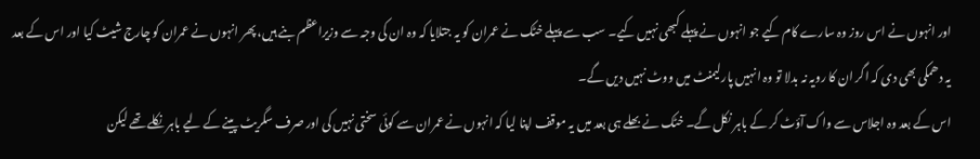اور انہوں نے اس روز وہ سارے کام کیے جو انہوں نے پہلے کبھی نہیں کیے۔ سب سے پہلے خٹک نے عمران کو یہ جتلایا کہ وہ ان کی وجہ سے وزیراعظم بنے ہیں، پھر انہوں نے عمران کو چارج شیٹ کیا اور اس کے بعد یہ دھمکی بھی دی کہ اگر ان کا رویہ نہ بدلا تو وہ انہیں پارلیمنٹ میں ووٹ نہیں دیں گے۔
اس کے بعد وہ اجلاس سے واک آؤٹ کر کے باہر نکل گے۔ خٹک نے بھلے ہی بعد میں یہ موقف اپنا لیا کہ انہوں نے عمران سے کوئی سختی نہیں کی اور صرف سگریٹ پینے کے لیے باہر نکلے تھے لیکن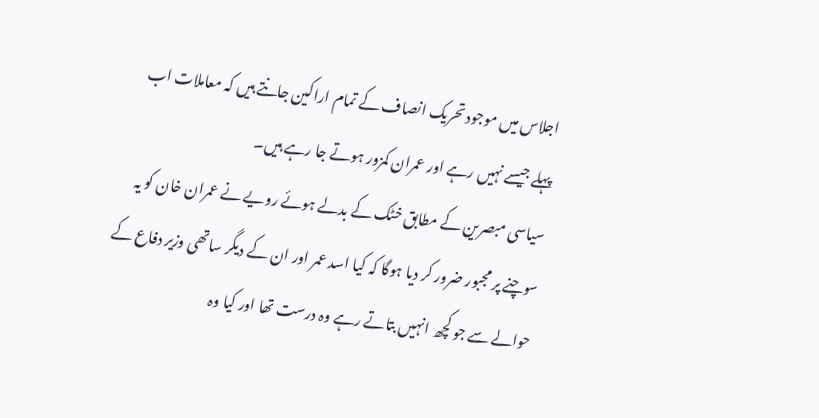اجلاس میں موجود تحریک انصاف کے تمام اراکین جانتے ہیں کہ معاملات اب پہلے جیسے نہیں رہے اور عمران کمزور ہوتے جا رہے ہیں۔
سیاسی مبصرین کے مطابق خٹک کے بدلے ہوئے رویے نے عمران خان کو یہ سوچنے پر مجبور ضرور کر دیا ہوگا کہ کیا اسد عمر اور ان کے دیگر ساتھی وزیر دفاع کے حوالے سے جو کچھ انہیں بتاتے رہے وہ درست تھا اور کیا وہ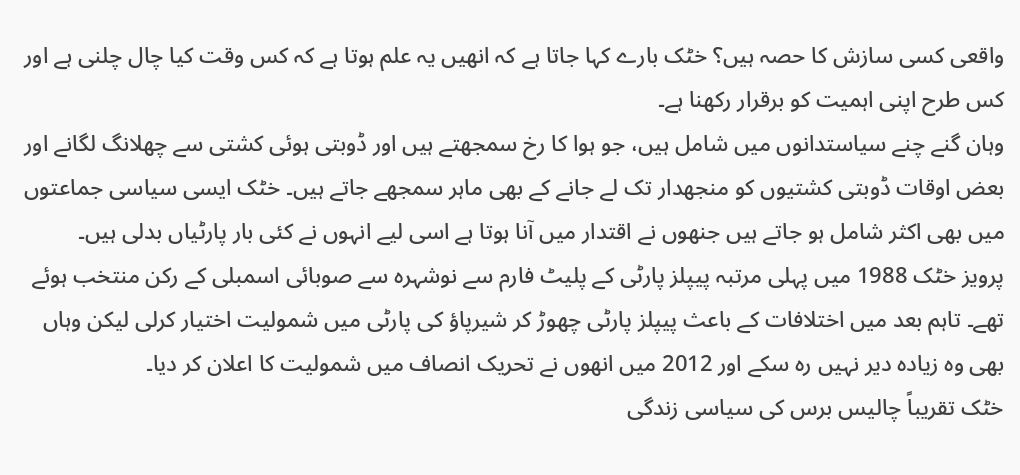واقعی کسی سازش کا حصہ ہیں؟ خٹک بارے کہا جاتا ہے کہ انھیں یہ علم ہوتا ہے کہ کس وقت کیا چال چلنی ہے اور کس طرح اپنی اہمیت کو برقرار رکھنا ہے۔
وہان گنے چنے سیاستدانوں میں شامل ہیں، جو ہوا کا رخ سمجھتے ہیں اور ڈوبتی ہوئی کشتی سے چھلانگ لگانے اور بعض اوقات ڈوبتی کشتیوں کو منجھدار تک لے جانے کے بھی ماہر سمجھے جاتے ہیں۔ خٹک ایسی سیاسی جماعتوں میں بھی اکثر شامل ہو جاتے ہیں جنھوں نے اقتدار میں آنا ہوتا ہے اسی لیے انہوں نے کئی بار پارٹیاں بدلی ہیں۔
پرویز خٹک 1988 میں پہلی مرتبہ پیپلز پارٹی کے پلیٹ فارم سے نوشہرہ سے صوبائی اسمبلی کے رکن منتخب ہوئے تھے۔ تاہم بعد میں اختلافات کے باعث پیپلز پارٹی چھوڑ کر شیرپاؤ کی پارٹی میں شمولیت اختیار کرلی لیکن وہاں بھی وہ زیادہ دیر نہیں رہ سکے اور 2012 میں انھوں نے تحریک انصاف میں شمولیت کا اعلان کر دیا۔
خٹک تقریباً چالیس برس کی سیاسی زندگی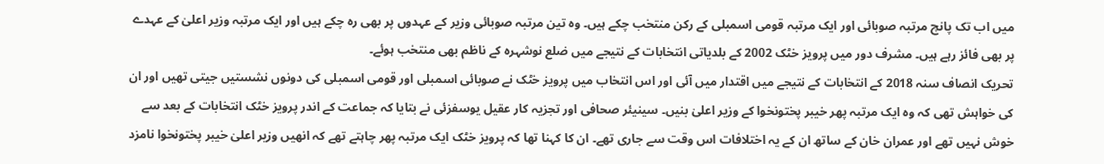میں اب تک پانچ مرتبہ صوبائی اور ایک مرتبہ قومی اسمبلی کے رکن منتخب چکے ہیں۔ وہ تین مرتبہ صوبائی وزیر کے عہدوں پر بھی رہ چکے ہیں اور ایک مرتبہ وزیر اعلیٰ کے عہدے پر بھی فائز رہے ہیں۔ مشرف دور میں پرویز خٹک 2002 کے بلدیاتی انتخابات کے نتیجے میں ضلع نوشہرہ کے ناظم بھی منتخب ہوئے۔
تحریک انصاف سنہ 2018 کے انتخابات کے نتیجے میں اقتدار میں آئی اور اس انتخاب میں پرویز خٹک نے صوبائی اسمبلی اور قومی اسمبلی کی دونوں نشستیں جیتی تھیں اور ان کی خواہش تھی کہ وہ ایک مرتبہ پھر خیبر پختونخوا کے وزیر اعلیٰ بنیں۔ سینیئر صحافی اور تجزیہ کار عقیل یوسفزئی نے بتایا کہ جماعت کے اندر پرویز خٹک انتخابات کے بعد سے خوش نہیں تھے اور عمران خان کے ساتھ ان کے یہ اختلافات اس وقت سے جاری تھے۔ ان کا کہنا تھا کہ پرویز خٹک ایک مرتبہ پھر چاہتے تھے کہ انھیں وزیر اعلیٰ خیبر پختونخوا نامزد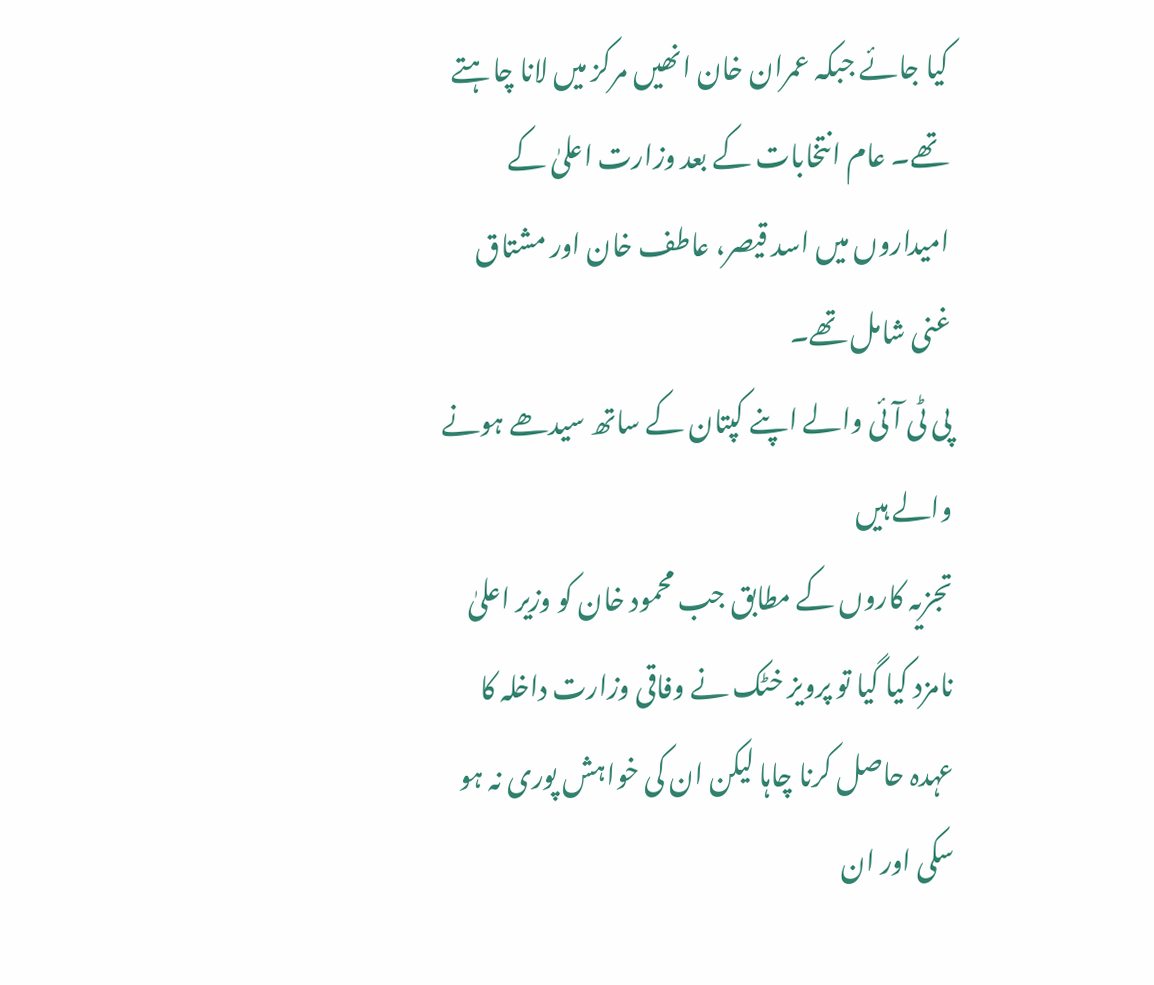کیا جائے جبکہ عمران خان انھیں مرکز میں لانا چاہتے تھے۔ عام انتخابات کے بعد وزارت اعلیٰ کے امیداروں میں اسد قیصر، عاطف خان اور مشتاق غنی شامل تھے۔
پی ٹی آئی والے اپنے کپتان کے ساتھ سیدھے ہونے والے ہیں
تجزیہ کاروں کے مطابق جب محمود خان کو وزیر اعلیٰ نامزد کیا گیا تو پرویز خٹک نے وفاقی وزارت داخلہ کا عہدہ حاصل کرنا چاہا لیکن ان کی خواہش پوری نہ ہو سکی اور ان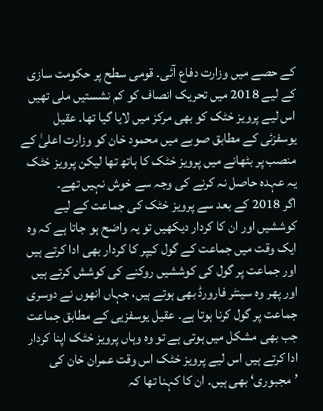کے حصے میں وزارت دفاع آئی۔ قومی سطح پر حکومت سازی کے لیے 2018 میں تحریک انصاف کو کم نشستیں ملی تھیں اس لیے پرویز خٹک کو بھی مرکز میں لایا گیا تھا۔ عقیل یوسفزئی کے مطابق صوبے میں محمود خان کو وزارت اعلیٰ کے منصب پر بٹھانے میں پرویز خٹک کا ہاتھ تھا لیکن پرویز خٹک یہ عہدہ حاصل نہ کرنے کی وجہ سے خوش نہیں تھے۔
اگر 2018 کے بعد سے پرویز خٹک کی جماعت کے لیے کوششیں اور ان کا کردار دیکھیں تو یہ واضح ہو جاتا ہے کہ وہ ایک وقت میں جماعت کے گول کیپر کا کردار بھی ادا کرتے ہیں اور جماعت پر گول کی کوششیں روکنے کی کوشش کرتے ہیں اور پھر وہ سینٹر فارورڈ بھی ہوتے ہیں، جہاں انھوں نے دوسری جماعت پر گول کرنا ہوتا ہے۔ عقیل یوسفزیی کے مطابق جماعت جب بھی مشکل میں ہوتی ہے تو وہ وہاں پرویز خٹک اپنا کردار ادا کرتے ہیں اس لیے پرویز خٹک اس وقت عمران خان کی ’مجبوری‘ بھی ہیں۔ ان کا کہنا تھا کہ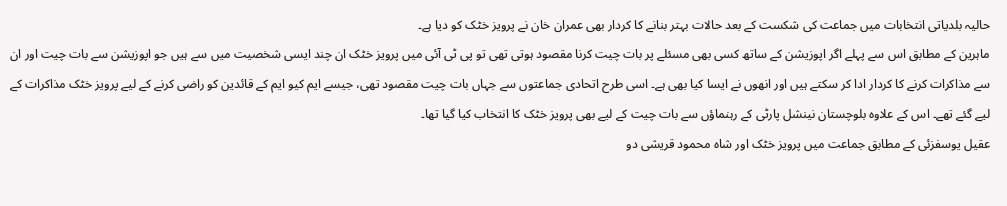حالیہ بلدیاتی انتخابات میں جماعت کی شکست کے بعد حالات بہتر بنانے کا کردار بھی عمران خان نے پرویز خٹک کو دیا ہے۔
ماہرین کے مطابق اس سے پہلے اگر اپوزیشن کے ساتھ کسی بھی مسئلے پر بات چیت کرنا مقصود ہوتی تھی تو پی ٹی آئی میں پرویز خٹک ان چند ایسی شخصیت میں سے ہیں جو اپوزیشن سے بات چیت اور ان سے مذاکرات کرنے کا کردار ادا کر سکتے ہیں اور انھوں نے ایسا کیا بھی ہے۔ اسی طرح اتحادی جماعتوں سے جہاں بات چیت مقصود تھی، جیسے ایم کیو ایم کے قائدین کو راضی کرنے کے لیے پرویز خٹک مذاکرات کے لیے گئے تھے۔ اس کے علاوہ بلوچستان نینشل پارٹی کے رہنماؤں سے بات چیت کے لیے بھی پرویز خٹک کا انتخاب کیا گیا تھا۔
عقیل یوسفزئی کے مطابق جماعت میں پرویز خٹک اور شاہ محمود قریشی دو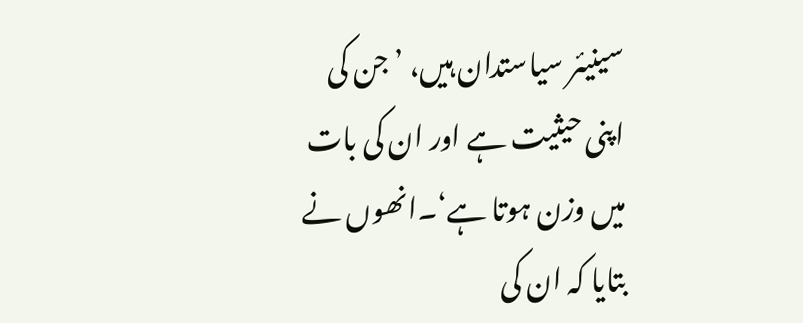سینیئر سیاستدان ہیں، ’جن کی اپنی حیثیت ہے اور ان کی بات میں وزن ہوتا ہے‘۔انھوں نے بتایا کہ ان کی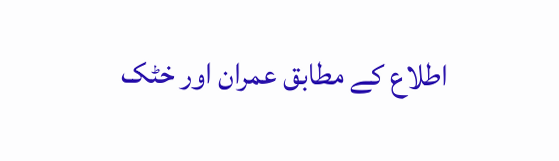اطلاع کے مطابق عمران اور خٹک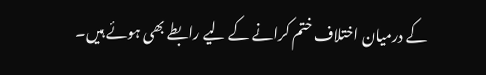کے درمیان اختلاف ختم کرانے کے لیے رابطے بھی ہوئے ہیں۔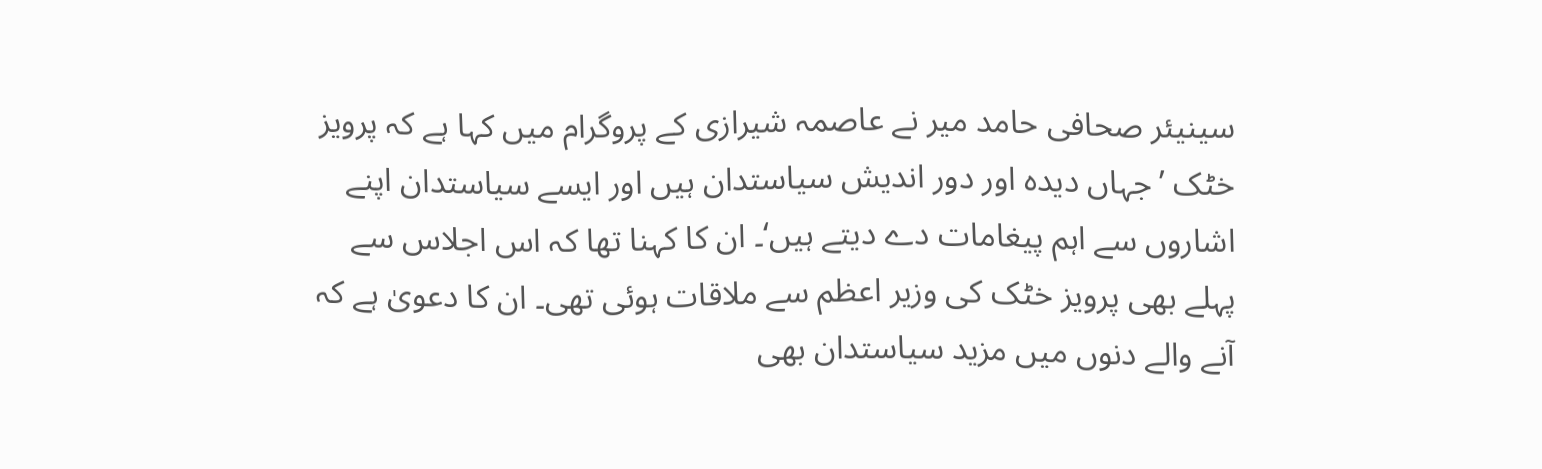سینیئر صحافی حامد میر نے عاصمہ شیرازی کے پروگرام میں کہا ہے کہ پرویز خٹک ’جہاں دیدہ اور دور اندیش سیاستدان ہیں اور ایسے سیاستدان اپنے اشاروں سے اہم پیغامات دے دیتے ہیں‘۔ ان کا کہنا تھا کہ اس اجلاس سے پہلے بھی پرویز خٹک کی وزیر اعظم سے ملاقات ہوئی تھی۔ ان کا دعویٰ ہے کہ آنے والے دنوں میں مزید سیاستدان بھی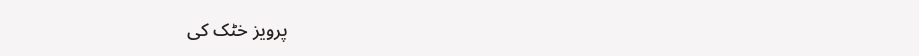پرویز خٹک کی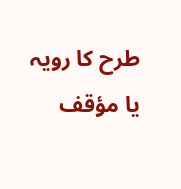طرح کا رویہ یا مؤقف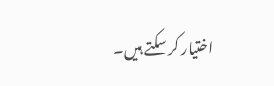اختیار کر سکتے ہیں۔